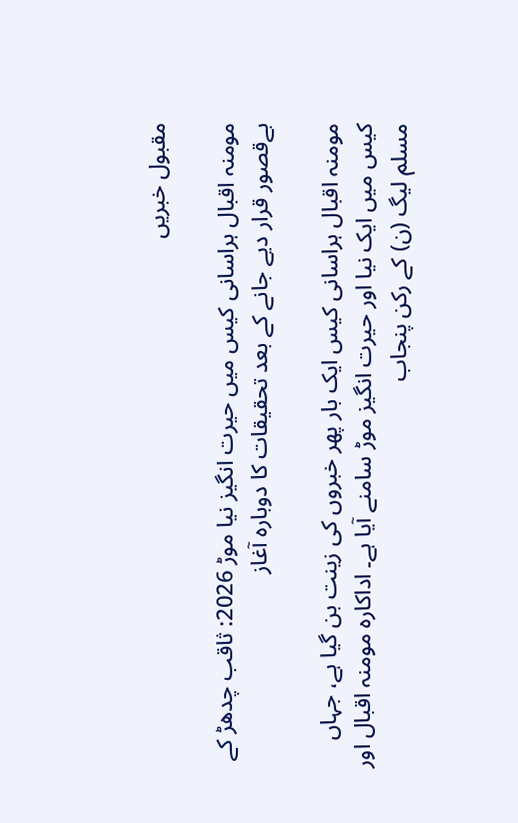مقبول خبریں

مومنہ اقبال ہراسانی کیس میں حیرت انگیز نیا موڑ 2026: ثاقب چدھڑ کے بےقصور قرار دیے جانے کے بعد تحقیقات کا دوبارہ آغاز

مومنہ اقبال ہراسانی کیس ایک بار پھر خبروں کی زینت بن گیا ہے، جہاں کیس میں ایک نیا اور حیرت انگیز موڑ سامنے آیا ہے۔ اداکارہ مومنہ اقبال اور مسلم لیگ (ن) کے رکن پنجاب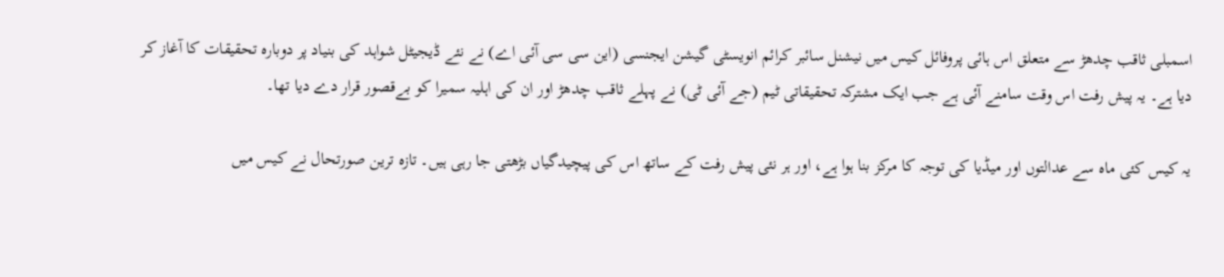اسمبلی ثاقب چدھڑ سے متعلق اس ہائی پروفائل کیس میں نیشنل سائبر کرائم انویسٹی گیشن ایجنسی (این سی سی آئی اے) نے نئے ڈیجیٹل شواہد کی بنیاد پر دوبارہ تحقیقات کا آغاز کر دیا ہے۔ یہ پیش رفت اس وقت سامنے آئی ہے جب ایک مشترکہ تحقیقاتی ٹیم (جے آئی ٹی) نے پہلے ثاقب چدھڑ اور ان کی اہلیہ سمیرا کو بےقصور قرار دے دیا تھا۔

یہ کیس کئی ماہ سے عدالتوں اور میڈیا کی توجہ کا مرکز بنا ہوا ہے، اور ہر نئی پیش رفت کے ساتھ اس کی پیچیدگیاں بڑھتی جا رہی ہیں۔ تازہ ترین صورتحال نے کیس میں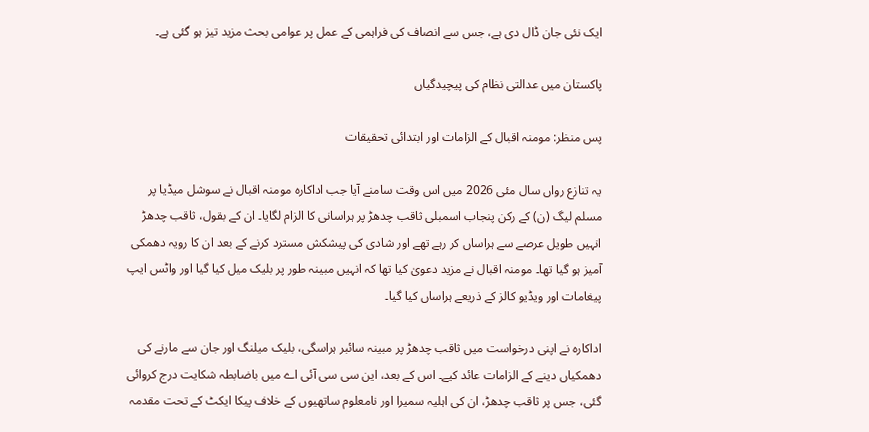ایک نئی جان ڈال دی ہے، جس سے انصاف کی فراہمی کے عمل پر عوامی بحث مزید تیز ہو گئی ہے۔

پاکستان میں عدالتی نظام کی پیچیدگیاں

پس منظر: مومنہ اقبال کے الزامات اور ابتدائی تحقیقات

یہ تنازع رواں سال مئی 2026 میں اس وقت سامنے آیا جب اداکارہ مومنہ اقبال نے سوشل میڈیا پر مسلم لیگ (ن) کے رکن پنجاب اسمبلی ثاقب چدھڑ پر ہراسانی کا الزام لگایا۔ ان کے بقول، ثاقب چدھڑ انہیں طویل عرصے سے ہراساں کر رہے تھے اور شادی کی پیشکش مسترد کرنے کے بعد ان کا رویہ دھمکی آمیز ہو گیا تھا۔ مومنہ اقبال نے مزید دعویٰ کیا تھا کہ انہیں مبینہ طور پر بلیک میل کیا گیا اور واٹس ایپ پیغامات اور ویڈیو کالز کے ذریعے ہراساں کیا گیا۔

اداکارہ نے اپنی درخواست میں ثاقب چدھڑ پر مبینہ سائبر ہراسگی، بلیک میلنگ اور جان سے مارنے کی دھمکیاں دینے کے الزامات عائد کیے۔ اس کے بعد، این سی سی آئی اے میں باضابطہ شکایت درج کروائی گئی، جس پر ثاقب چدھڑ، ان کی اہلیہ سمیرا اور نامعلوم ساتھیوں کے خلاف پیکا ایکٹ کے تحت مقدمہ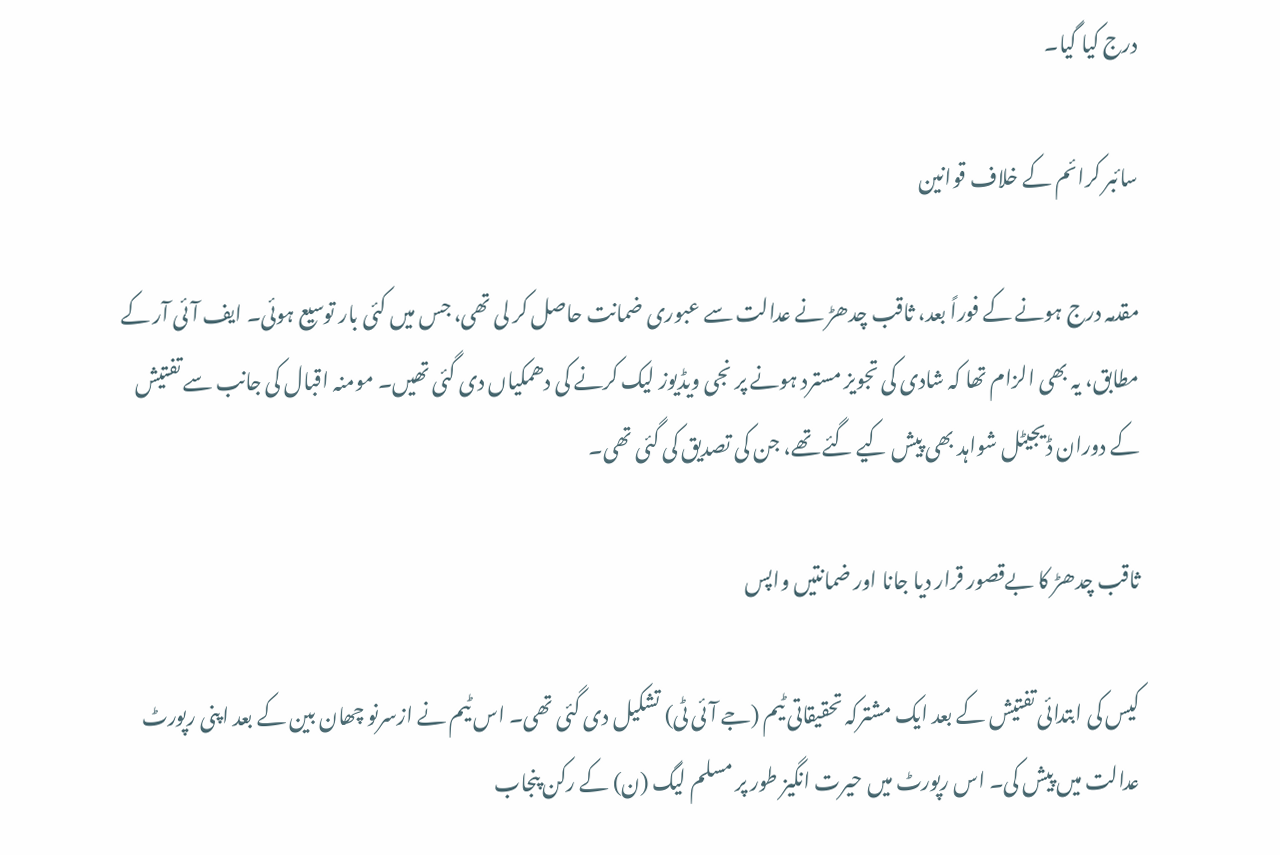درج کیا گیا۔

سائبر کرائم کے خلاف قوانین

مقدمہ درج ہونے کے فوراً بعد، ثاقب چدھڑ نے عدالت سے عبوری ضمانت حاصل کر لی تھی، جس میں کئی بار توسیع ہوئی۔ ایف آئی آر کے مطابق، یہ بھی الزام تھا کہ شادی کی تجویز مسترد ہونے پر نجی ویڈیوز لیک کرنے کی دھمکیاں دی گئی تھیں۔ مومنہ اقبال کی جانب سے تفتیش کے دوران ڈیجیٹل شواہد بھی پیش کیے گئے تھے، جن کی تصدیق کی گئی تھی۔

ثاقب چدھڑ کا بےقصور قرار دیا جانا اور ضمانتیں واپس

کیس کی ابتدائی تفتیش کے بعد ایک مشترکہ تحقیقاتی ٹیم (جے آئی ٹی) تشکیل دی گئی تھی۔ اس ٹیم نے ازسرنو چھان بین کے بعد اپنی رپورٹ عدالت میں پیش کی۔ اس رپورٹ میں حیرت انگیز طور پر مسلم لیگ (ن) کے رکن پنجاب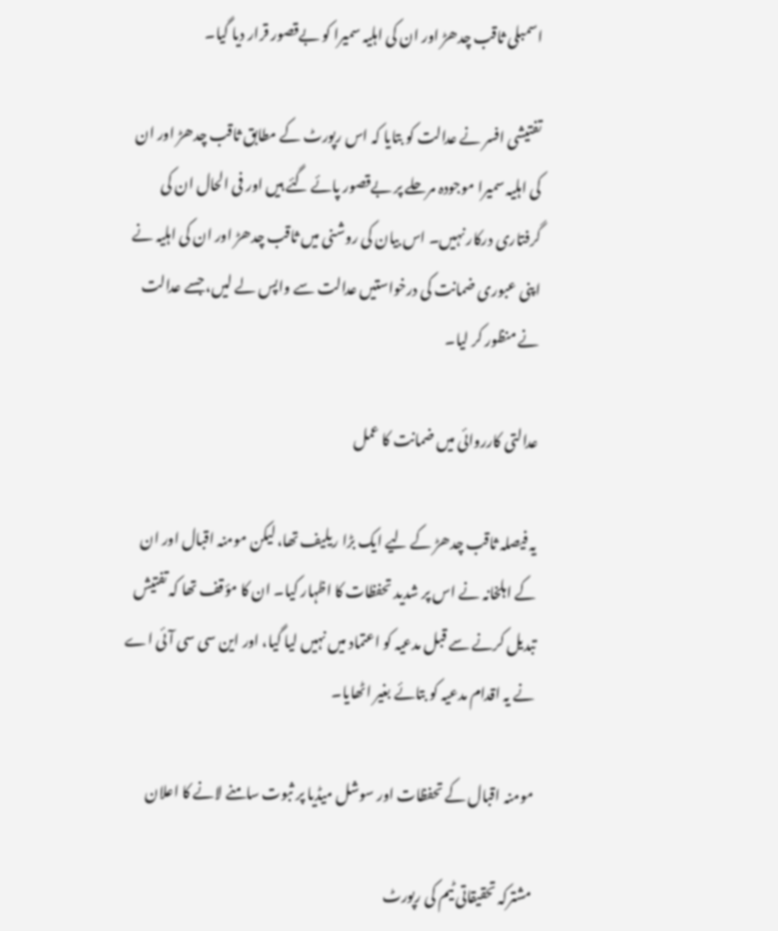اسمبلی ثاقب چدھڑ اور ان کی اہلیہ سمیرا کو بےقصور قرار دیا گیا۔

تفتیشی افسر نے عدالت کو بتایا کہ اس رپورٹ کے مطابق ثاقب چدھڑ اور ان کی اہلیہ سمیرا موجودہ مرحلے پر بےقصور پائے گئے ہیں اور فی الحال ان کی گرفتاری درکار نہیں۔ اس بیان کی روشنی میں ثاقب چدھڑ اور ان کی اہلیہ نے اپنی عبوری ضمانت کی درخواستیں عدالت سے واپس لے لیں، جسے عدالت نے منظور کر لیا۔

عدالتی کارروائی میں ضمانت کا عمل

یہ فیصلہ ثاقب چدھڑ کے لیے ایک بڑا ریلیف تھا، لیکن مومنہ اقبال اور ان کے اہلخانہ نے اس پر شدید تحفظات کا اظہار کیا۔ ان کا مؤقف تھا کہ تفتیش تبدیل کرنے سے قبل مدعیہ کو اعتماد میں نہیں لیا گیا، اور این سی سی آئی اے نے یہ اقدام مدعیہ کو بتائے بغیر اٹھایا۔

مومنہ اقبال کے تحفظات اور سوشل میڈیا پر ثبوت سامنے لانے کا اعلان

مشترکہ تحقیقاتی ٹیم کی رپورٹ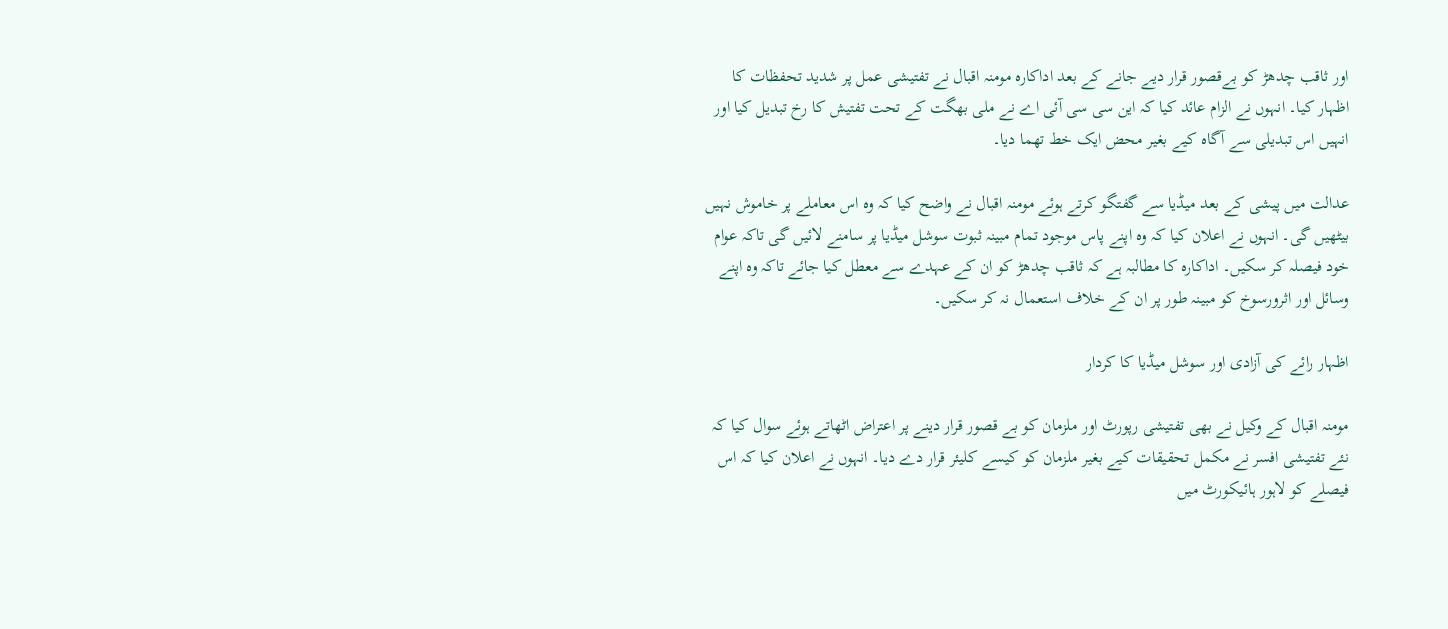اور ثاقب چدھڑ کو بےقصور قرار دیے جانے کے بعد اداکارہ مومنہ اقبال نے تفتیشی عمل پر شدید تحفظات کا اظہار کیا۔ انہوں نے الزام عائد کیا کہ این سی سی آئی اے نے ملی بھگت کے تحت تفتیش کا رخ تبدیل کیا اور انہیں اس تبدیلی سے آگاہ کیے بغیر محض ایک خط تھما دیا۔

عدالت میں پیشی کے بعد میڈیا سے گفتگو کرتے ہوئے مومنہ اقبال نے واضح کیا کہ وہ اس معاملے پر خاموش نہیں بیٹھیں گی۔ انہوں نے اعلان کیا کہ وہ اپنے پاس موجود تمام مبینہ ثبوت سوشل میڈیا پر سامنے لائیں گی تاکہ عوام خود فیصلہ کر سکیں۔ اداکارہ کا مطالبہ ہے کہ ثاقب چدھڑ کو ان کے عہدے سے معطل کیا جائے تاکہ وہ اپنے وسائل اور اثرورسوخ کو مبینہ طور پر ان کے خلاف استعمال نہ کر سکیں۔

اظہار رائے کی آزادی اور سوشل میڈیا کا کردار

مومنہ اقبال کے وکیل نے بھی تفتیشی رپورٹ اور ملزمان کو بے قصور قرار دینے پر اعتراض اٹھاتے ہوئے سوال کیا کہ نئے تفتیشی افسر نے مکمل تحقیقات کیے بغیر ملزمان کو کیسے کلیئر قرار دے دیا۔ انہوں نے اعلان کیا کہ اس فیصلے کو لاہور ہائیکورٹ میں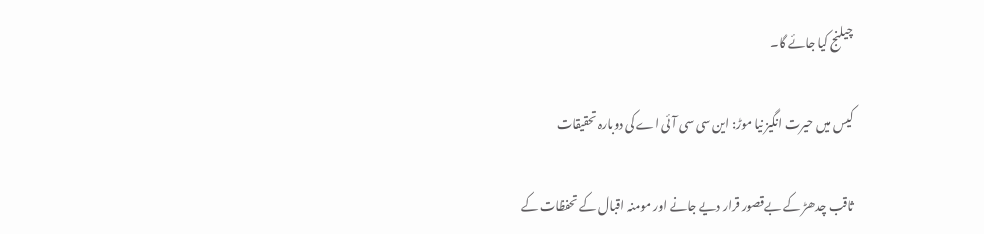چیلنج کیا جائے گا۔

کیس میں حیرت انگیز نیا موڑ: این سی سی آئی اے کی دوبارہ تحقیقات

ثاقب چدھڑ کے بےقصور قرار دیے جانے اور مومنہ اقبال کے تحفظات کے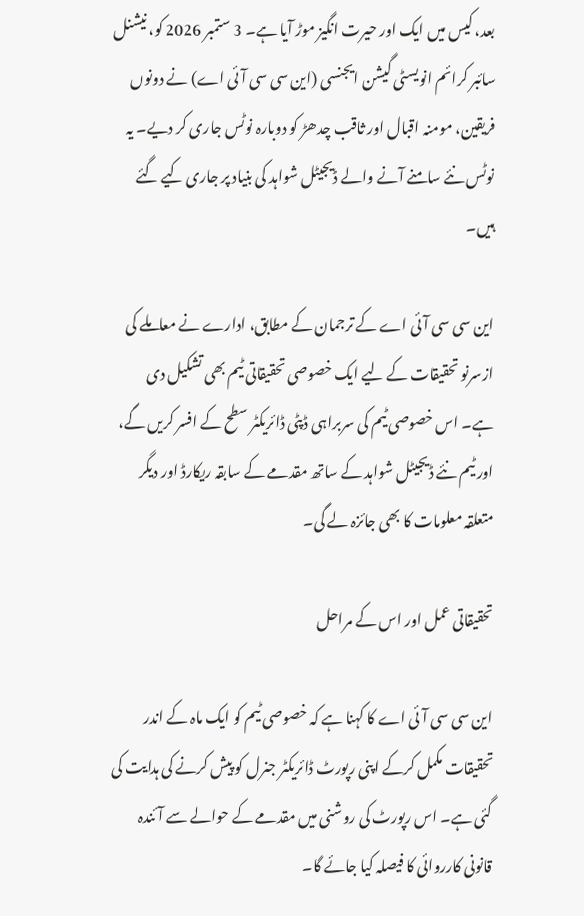بعد، کیس میں ایک اور حیرت انگیز موڑ آیا ہے۔ 3 ستمبر 2026 کو، نیشنل سائبر کرائم انویسٹی گیشن ایجنسی (این سی سی آئی اے) نے دونوں فریقین، مومنہ اقبال اور ثاقب چدھڑ کو دوبارہ نوٹس جاری کر دیے۔ یہ نوٹس نئے سامنے آنے والے ڈیجیٹل شواہد کی بنیاد پر جاری کیے گئے ہیں۔

این سی سی آئی اے کے ترجمان کے مطابق، ادارے نے معاملے کی ازسرنو تحقیقات کے لیے ایک خصوصی تحقیقاتی ٹیم بھی تشکیل دی ہے۔ اس خصوصی ٹیم کی سربراہی ڈپٹی ڈائریکٹر سطح کے افسر کریں گے، اور ٹیم نئے ڈیجیٹل شواہد کے ساتھ مقدمے کے سابقہ ریکارڈ اور دیگر متعلقہ معلومات کا بھی جائزہ لے گی۔

تحقیقاتی عمل اور اس کے مراحل

این سی سی آئی اے کا کہنا ہے کہ خصوصی ٹیم کو ایک ماہ کے اندر تحقیقات مکمل کرکے اپنی رپورٹ ڈائریکٹر جنرل کو پیش کرنے کی ہدایت کی گئی ہے۔ اس رپورٹ کی روشنی میں مقدمے کے حوالے سے آئندہ قانونی کارروائی کا فیصلہ کیا جائے گا۔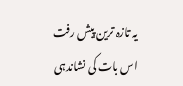یہ تازہ ترین پیش رفت اس بات کی نشاندہی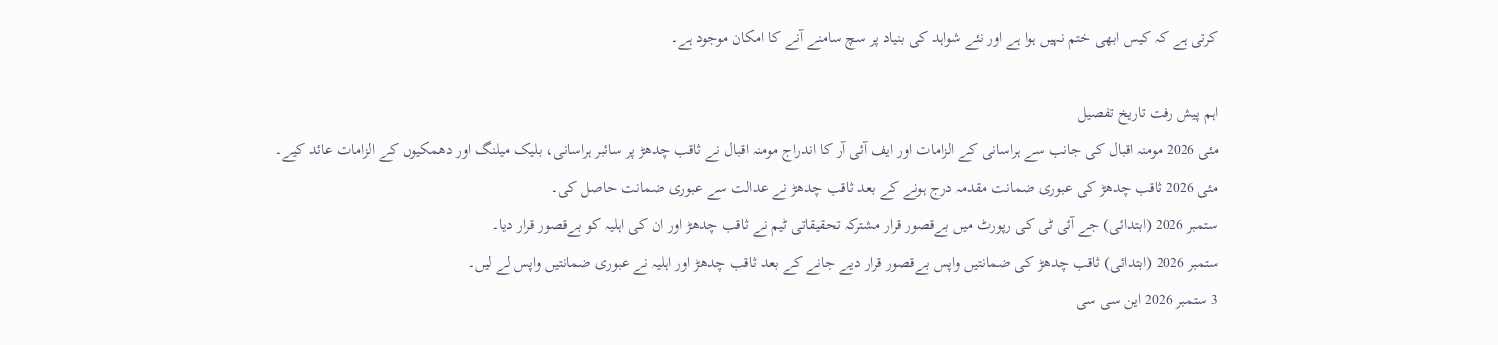کرتی ہے کہ کیس ابھی ختم نہیں ہوا ہے اور نئے شواہد کی بنیاد پر سچ سامنے آنے کا امکان موجود ہے۔

اہم پیش رفت تاریخ تفصیل
مئی 2026 مومنہ اقبال کی جانب سے ہراسانی کے الزامات اور ایف آئی آر کا اندراج مومنہ اقبال نے ثاقب چدھڑ پر سائبر ہراسانی، بلیک میلنگ اور دھمکیوں کے الزامات عائد کیے۔
مئی 2026 ثاقب چدھڑ کی عبوری ضمانت مقدمہ درج ہونے کے بعد ثاقب چدھڑ نے عدالت سے عبوری ضمانت حاصل کی۔
ستمبر 2026 (ابتدائی) جے آئی ٹی کی رپورٹ میں بےقصور قرار مشترکہ تحقیقاتی ٹیم نے ثاقب چدھڑ اور ان کی اہلیہ کو بےقصور قرار دیا۔
ستمبر 2026 (ابتدائی) ثاقب چدھڑ کی ضمانتیں واپس بےقصور قرار دیے جانے کے بعد ثاقب چدھڑ اور اہلیہ نے عبوری ضمانتیں واپس لے لیں۔
3 ستمبر 2026 این سی سی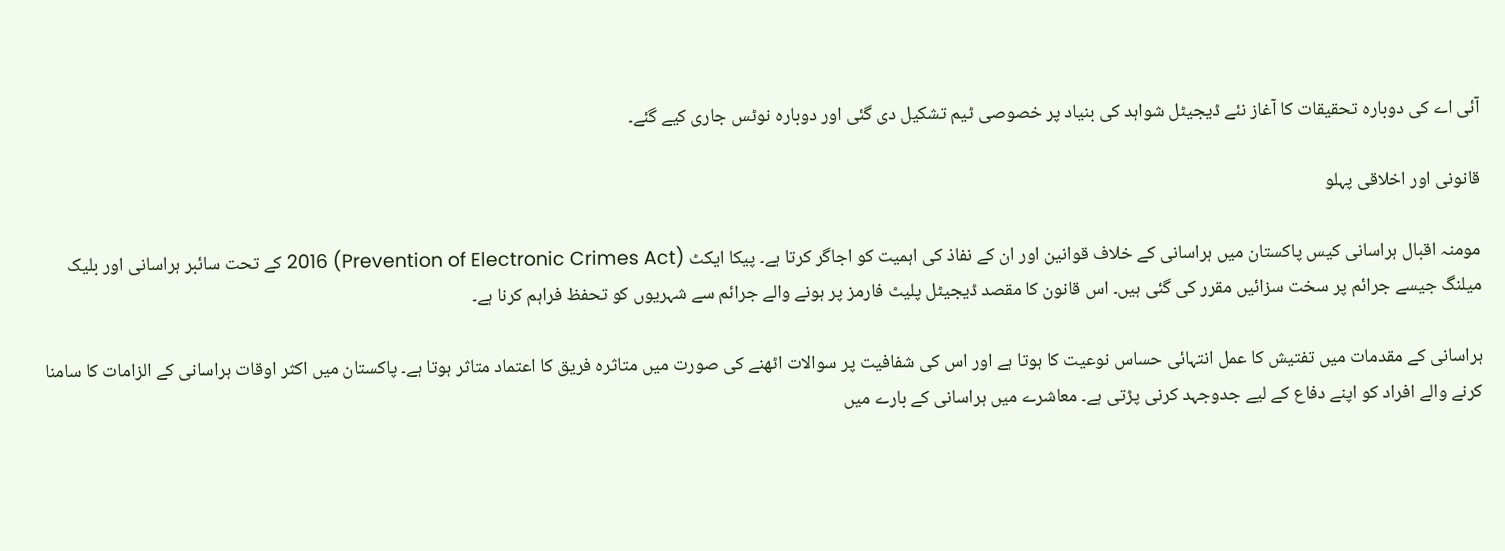آئی اے کی دوبارہ تحقیقات کا آغاز نئے ڈیجیٹل شواہد کی بنیاد پر خصوصی ٹیم تشکیل دی گئی اور دوبارہ نوٹس جاری کیے گئے۔

قانونی اور اخلاقی پہلو

مومنہ اقبال ہراسانی کیس پاکستان میں ہراسانی کے خلاف قوانین اور ان کے نفاذ کی اہمیت کو اجاگر کرتا ہے۔ پیکا ایکٹ (Prevention of Electronic Crimes Act) 2016 کے تحت سائبر ہراسانی اور بلیک میلنگ جیسے جرائم پر سخت سزائیں مقرر کی گئی ہیں۔ اس قانون کا مقصد ڈیجیٹل پلیٹ فارمز پر ہونے والے جرائم سے شہریوں کو تحفظ فراہم کرنا ہے۔

ہراسانی کے مقدمات میں تفتیش کا عمل انتہائی حساس نوعیت کا ہوتا ہے اور اس کی شفافیت پر سوالات اٹھنے کی صورت میں متاثرہ فریق کا اعتماد متاثر ہوتا ہے۔ پاکستان میں اکثر اوقات ہراسانی کے الزامات کا سامنا کرنے والے افراد کو اپنے دفاع کے لیے جدوجہد کرنی پڑتی ہے۔ معاشرے میں ہراسانی کے بارے میں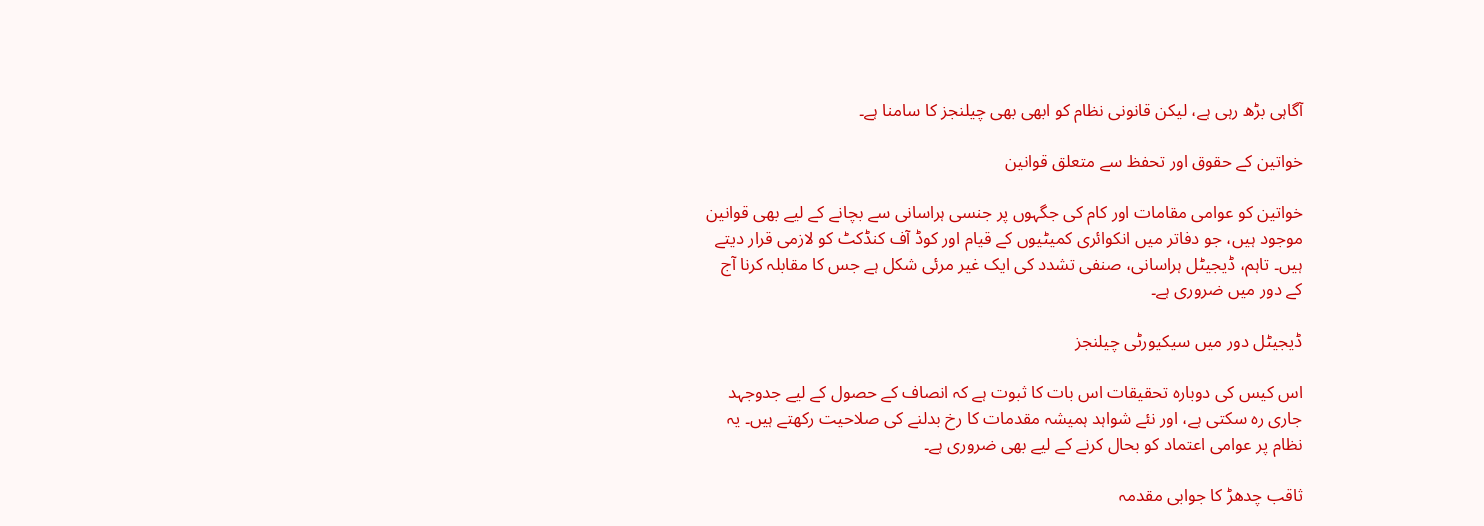آگاہی بڑھ رہی ہے، لیکن قانونی نظام کو ابھی بھی چیلنجز کا سامنا ہے۔

خواتین کے حقوق اور تحفظ سے متعلق قوانین

خواتین کو عوامی مقامات اور کام کی جگہوں پر جنسی ہراسانی سے بچانے کے لیے بھی قوانین موجود ہیں، جو دفاتر میں انکوائری کمیٹیوں کے قیام اور کوڈ آف کنڈکٹ کو لازمی قرار دیتے ہیں۔ تاہم، ڈیجیٹل ہراسانی، صنفی تشدد کی ایک غیر مرئی شکل ہے جس کا مقابلہ کرنا آج کے دور میں ضروری ہے۔

ڈیجیٹل دور میں سیکیورٹی چیلنجز

اس کیس کی دوبارہ تحقیقات اس بات کا ثبوت ہے کہ انصاف کے حصول کے لیے جدوجہد جاری رہ سکتی ہے، اور نئے شواہد ہمیشہ مقدمات کا رخ بدلنے کی صلاحیت رکھتے ہیں۔ یہ نظام پر عوامی اعتماد کو بحال کرنے کے لیے بھی ضروری ہے۔

ثاقب چدھڑ کا جوابی مقدمہ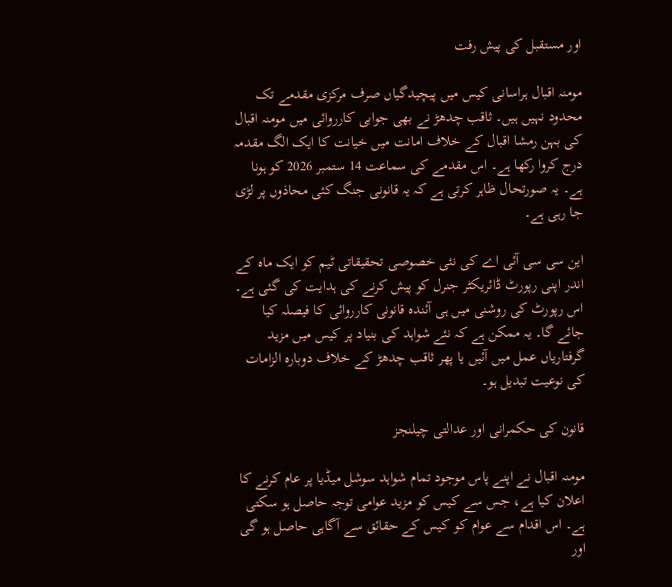اور مستقبل کی پیش رفت

مومنہ اقبال ہراسانی کیس میں پیچیدگیاں صرف مرکزی مقدمے تک محدود نہیں ہیں۔ ثاقب چدھڑ نے بھی جوابی کارروائی میں مومنہ اقبال کی بہن رمشا اقبال کے خلاف امانت میں خیانت کا ایک الگ مقدمہ درج کروا رکھا ہے۔ اس مقدمے کی سماعت 14 ستمبر 2026 کو ہونا ہے۔ یہ صورتحال ظاہر کرتی ہے کہ یہ قانونی جنگ کئی محاذوں پر لڑی جا رہی ہے۔

این سی سی آئی اے کی نئی خصوصی تحقیقاتی ٹیم کو ایک ماہ کے اندر اپنی رپورٹ ڈائریکٹر جنرل کو پیش کرنے کی ہدایت کی گئی ہے۔ اس رپورٹ کی روشنی میں ہی آئندہ قانونی کارروائی کا فیصلہ کیا جائے گا۔ یہ ممکن ہے کہ نئے شواہد کی بنیاد پر کیس میں مزید گرفتاریاں عمل میں آئیں یا پھر ثاقب چدھڑ کے خلاف دوبارہ الزامات کی نوعیت تبدیل ہو۔

قانون کی حکمرانی اور عدالتی چیلنجز

مومنہ اقبال نے اپنے پاس موجود تمام شواہد سوشل میڈیا پر عام کرنے کا اعلان کیا ہے، جس سے کیس کو مزید عوامی توجہ حاصل ہو سکتی ہے۔ اس اقدام سے عوام کو کیس کے حقائق سے آگاہی حاصل ہو گی اور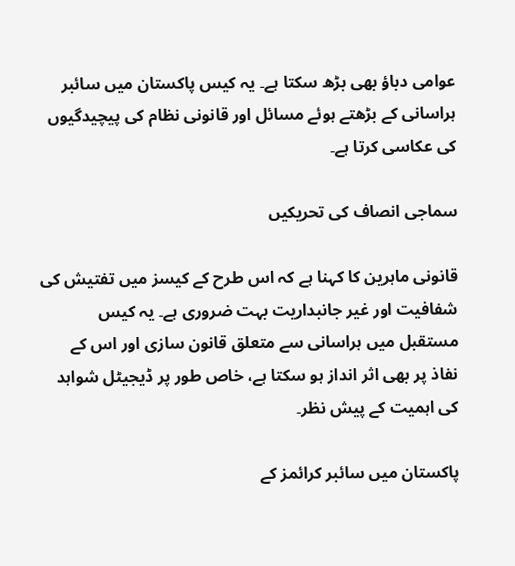عوامی دباؤ بھی بڑھ سکتا ہے۔ یہ کیس پاکستان میں سائبر ہراسانی کے بڑھتے ہوئے مسائل اور قانونی نظام کی پیچیدگیوں کی عکاسی کرتا ہے۔

سماجی انصاف کی تحریکیں

قانونی ماہرین کا کہنا ہے کہ اس طرح کے کیسز میں تفتیش کی شفافیت اور غیر جانبداریت بہت ضروری ہے۔ یہ کیس مستقبل میں ہراسانی سے متعلق قانون سازی اور اس کے نفاذ پر بھی اثر انداز ہو سکتا ہے، خاص طور پر ڈیجیٹل شواہد کی اہمیت کے پیش نظر۔

پاکستان میں سائبر کرائمز کے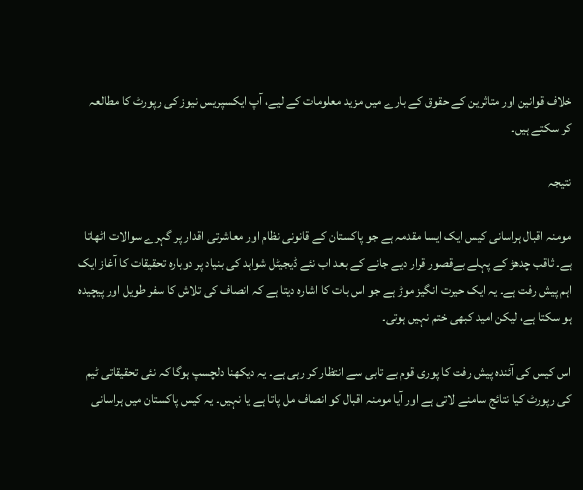خلاف قوانین اور متاثرین کے حقوق کے بارے میں مزید معلومات کے لیے، آپ ایکسپریس نیوز کی رپورٹ کا مطالعہ کر سکتے ہیں۔

نتیجہ

مومنہ اقبال ہراسانی کیس ایک ایسا مقدمہ ہے جو پاکستان کے قانونی نظام اور معاشرتی اقدار پر گہرے سوالات اٹھاتا ہے۔ ثاقب چدھڑ کے پہلے بےقصور قرار دیے جانے کے بعد اب نئے ڈیجیٹل شواہد کی بنیاد پر دوبارہ تحقیقات کا آغاز ایک اہم پیش رفت ہے۔ یہ ایک حیرت انگیز موڑ ہے جو اس بات کا اشارہ دیتا ہے کہ انصاف کی تلاش کا سفر طویل اور پیچیدہ ہو سکتا ہے، لیکن امید کبھی ختم نہیں ہوتی۔

اس کیس کی آئندہ پیش رفت کا پوری قوم بے تابی سے انتظار کر رہی ہے۔ یہ دیکھنا دلچسپ ہوگا کہ نئی تحقیقاتی ٹیم کی رپورٹ کیا نتائج سامنے لاتی ہے اور آیا مومنہ اقبال کو انصاف مل پاتا ہے یا نہیں۔ یہ کیس پاکستان میں ہراسانی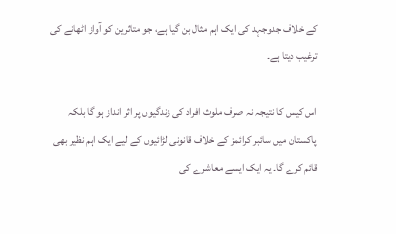کے خلاف جدوجہد کی ایک اہم مثال بن گیا ہے، جو متاثرین کو آواز اٹھانے کی ترغیب دیتا ہے۔

اس کیس کا نتیجہ نہ صرف ملوث افراد کی زندگیوں پر اثر انداز ہو گا بلکہ پاکستان میں سائبر کرائمز کے خلاف قانونی لڑائیوں کے لیے ایک اہم نظیر بھی قائم کرے گا۔ یہ ایک ایسے معاشرے کی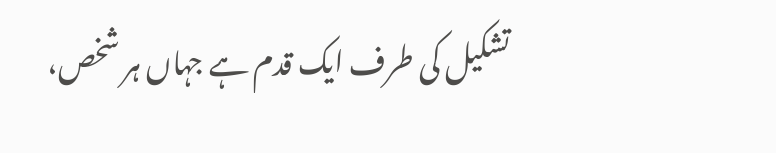تشکیل کی طرف ایک قدم ہے جہاں ہر شخص،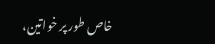خاص طور پر خواتین،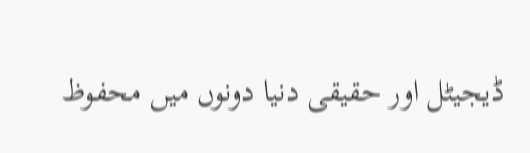ڈیجیٹل اور حقیقی دنیا دونوں میں محفوظ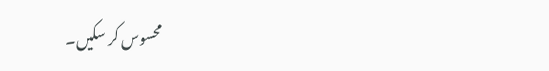محسوس کر سکیں۔